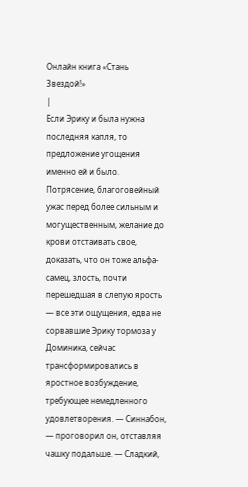Онлайн книга «Стань Звездой!»
|
Если Эрику и была нужна последняя капля, то предложение угощения именно ей и было. Потрясение, благоговейный ужас перед более сильным и могущественным, желание до крови отстаивать свое, доказать, что он тоже альфа-самец, злость, почти перешедшая в слепую ярость — все эти ощущения, едва не сорвавшие Эрику тормоза у Доминика, сейчас трансформировались в яростное возбуждение, требующее немедленного удовлетворения. — Синнабон, — проговорил он, отставляя чашку подальше. — Сладкий,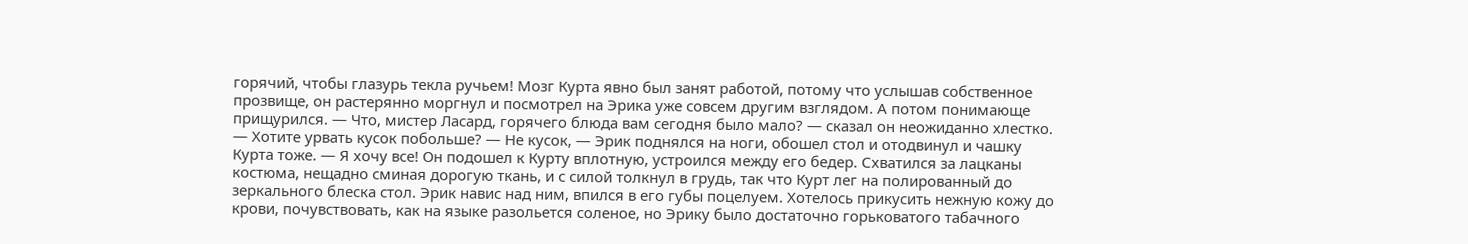горячий, чтобы глазурь текла ручьем! Мозг Курта явно был занят работой, потому что услышав собственное прозвище, он растерянно моргнул и посмотрел на Эрика уже совсем другим взглядом. А потом понимающе прищурился. — Что, мистер Ласард, горячего блюда вам сегодня было мало? — сказал он неожиданно хлестко. — Хотите урвать кусок побольше? — Не кусок, — Эрик поднялся на ноги, обошел стол и отодвинул и чашку Курта тоже. — Я хочу все! Он подошел к Курту вплотную, устроился между его бедер. Схватился за лацканы костюма, нещадно сминая дорогую ткань, и с силой толкнул в грудь, так что Курт лег на полированный до зеркального блеска стол. Эрик навис над ним, впился в его губы поцелуем. Хотелось прикусить нежную кожу до крови, почувствовать, как на языке разольется соленое, но Эрику было достаточно горьковатого табачного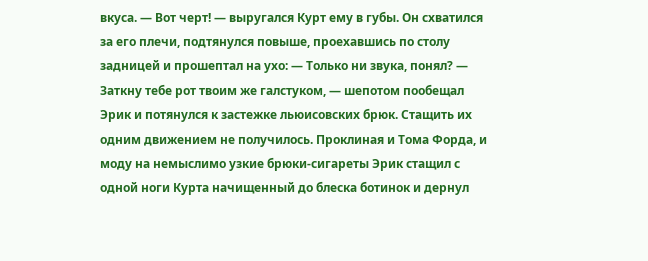вкуса. — Вот черт! — выругался Курт ему в губы. Он схватился за его плечи, подтянулся повыше, проехавшись по столу задницей и прошептал на ухо: — Только ни звука, понял? — Заткну тебе рот твоим же галстуком, — шепотом пообещал Эрик и потянулся к застежке льюисовских брюк. Стащить их одним движением не получилось. Проклиная и Тома Форда, и моду на немыслимо узкие брюки-сигареты Эрик стащил с одной ноги Курта начищенный до блеска ботинок и дернул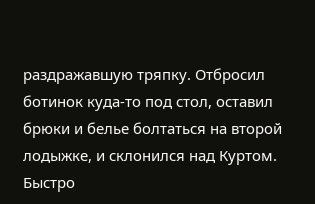раздражавшую тряпку. Отбросил ботинок куда-то под стол, оставил брюки и белье болтаться на второй лодыжке, и склонился над Куртом. Быстро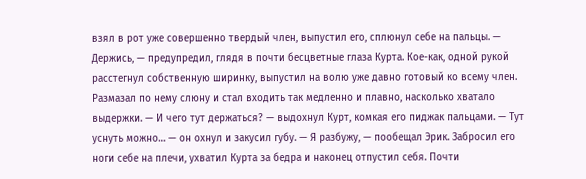взял в рот уже совершенно твердый член, выпустил его, сплюнул себе на пальцы. — Держись, — предупредил, глядя в почти бесцветные глаза Курта. Кое-как, одной рукой расстегнул собственную ширинку, выпустил на волю уже давно готовый ко всему член. Размазал по нему слюну и стал входить так медленно и плавно, насколько хватало выдержки. — И чего тут держаться? — выдохнул Курт, комкая его пиджак пальцами. — Тут уснуть можно… — он охнул и закусил губу. — Я разбужу, — пообещал Эрик. Забросил его ноги себе на плечи, ухватил Курта за бедра и наконец отпустил себя. Почти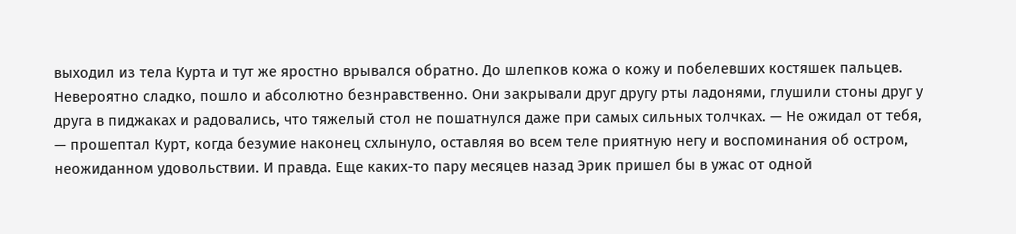выходил из тела Курта и тут же яростно врывался обратно. До шлепков кожа о кожу и побелевших костяшек пальцев. Невероятно сладко, пошло и абсолютно безнравственно. Они закрывали друг другу рты ладонями, глушили стоны друг у друга в пиджаках и радовались, что тяжелый стол не пошатнулся даже при самых сильных толчках. — Не ожидал от тебя, — прошептал Курт, когда безумие наконец схлынуло, оставляя во всем теле приятную негу и воспоминания об остром, неожиданном удовольствии. И правда. Еще каких-то пару месяцев назад Эрик пришел бы в ужас от одной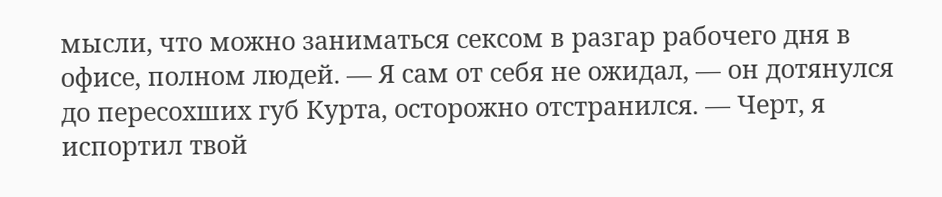мысли, что можно заниматься сексом в разгар рабочего дня в офисе, полном людей. — Я сам от себя не ожидал, — он дотянулся до пересохших губ Курта, осторожно отстранился. — Черт, я испортил твой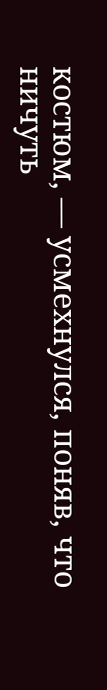костюм, — усмехнулся, поняв, что ничуть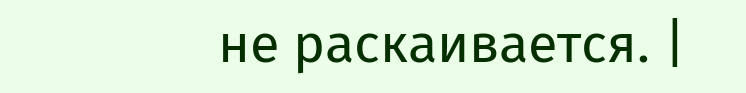не раскаивается. |